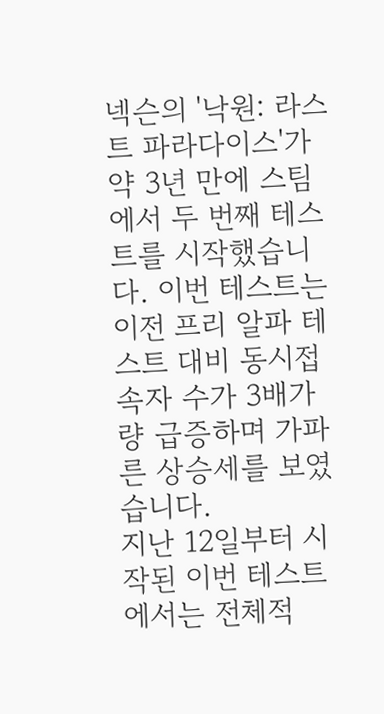넥슨의 '낙원: 라스트 파라다이스'가 약 3년 만에 스팀에서 두 번째 테스트를 시작했습니다. 이번 테스트는 이전 프리 알파 테스트 대비 동시접속자 수가 3배가량 급증하며 가파른 상승세를 보였습니다.
지난 12일부터 시작된 이번 테스트에서는 전체적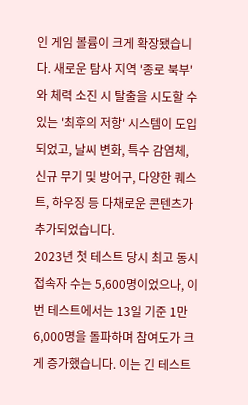인 게임 볼륨이 크게 확장됐습니다. 새로운 탐사 지역 '종로 북부'와 체력 소진 시 탈출을 시도할 수 있는 '최후의 저항' 시스템이 도입되었고, 날씨 변화, 특수 감염체, 신규 무기 및 방어구, 다양한 퀘스트, 하우징 등 다채로운 콘텐츠가 추가되었습니다.
2023년 첫 테스트 당시 최고 동시접속자 수는 5,600명이었으나, 이번 테스트에서는 13일 기준 1만 6,000명을 돌파하며 참여도가 크게 증가했습니다. 이는 긴 테스트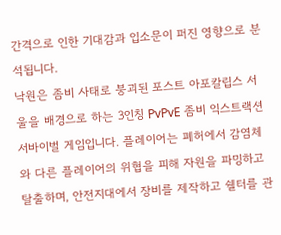간격으로 인한 기대감과 입소문이 퍼진 영향으로 분석됩니다.
낙원은 좀비 사태로 붕괴된 포스트 아포칼립스 서울을 배경으로 하는 3인칭 PvPvE 좀비 익스트랙션 서바이벌 게임입니다. 플레이어는 폐허에서 감염체와 다른 플레이어의 위협을 피해 자원을 파밍하고 탈출하며, 안전지대에서 장비를 제작하고 쉘터를 관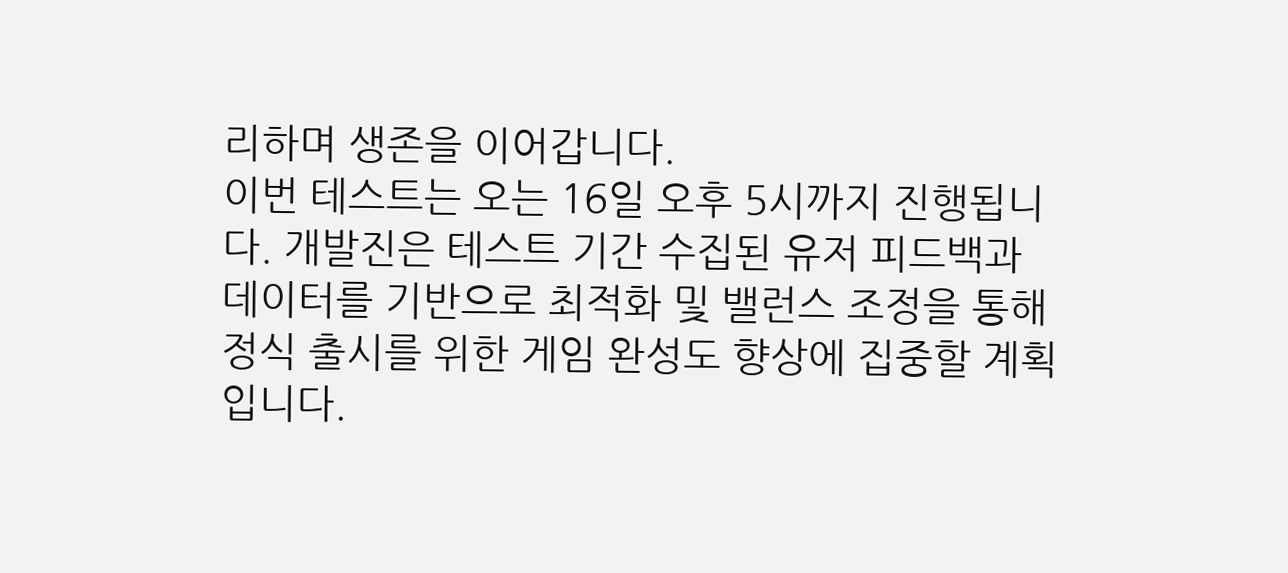리하며 생존을 이어갑니다.
이번 테스트는 오는 16일 오후 5시까지 진행됩니다. 개발진은 테스트 기간 수집된 유저 피드백과 데이터를 기반으로 최적화 및 밸런스 조정을 통해 정식 출시를 위한 게임 완성도 향상에 집중할 계획입니다.